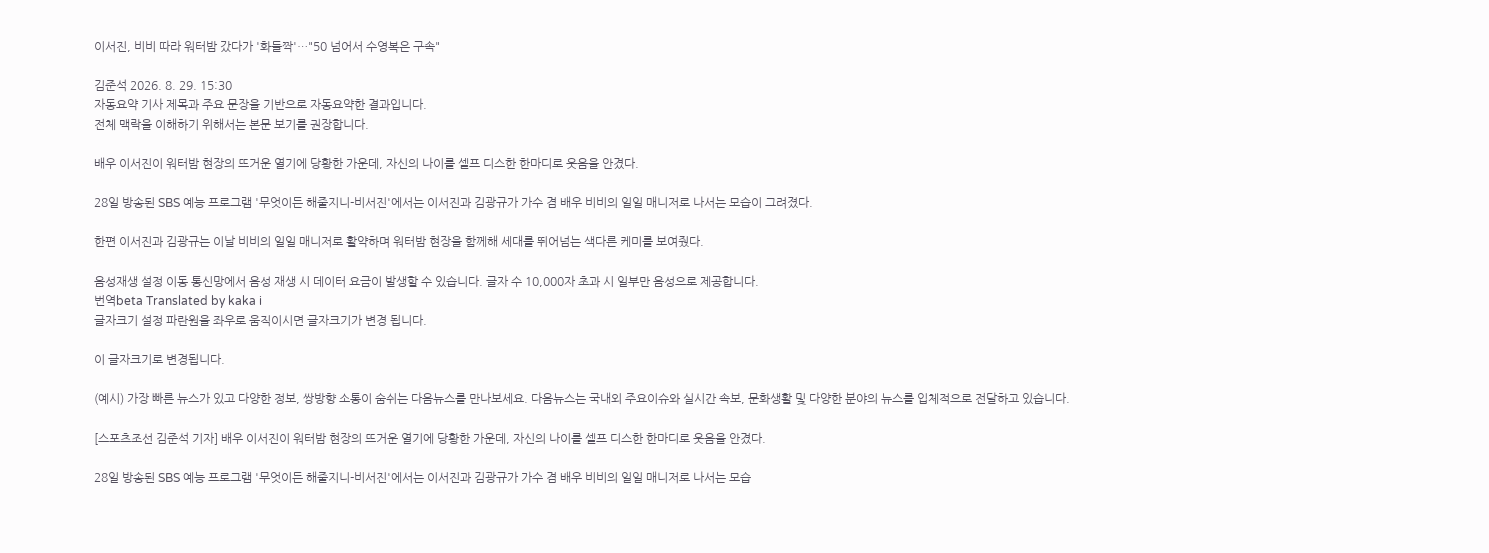이서진, 비비 따라 워터밤 갔다가 '화들짝'…"50 넘어서 수영복은 구속"

김준석 2026. 8. 29. 15:30
자동요약 기사 제목과 주요 문장을 기반으로 자동요약한 결과입니다.
전체 맥락을 이해하기 위해서는 본문 보기를 권장합니다.

배우 이서진이 워터밤 현장의 뜨거운 열기에 당황한 가운데, 자신의 나이를 셀프 디스한 한마디로 웃음을 안겼다.

28일 방송된 SBS 예능 프로그램 '무엇이든 해줄지니-비서진'에서는 이서진과 김광규가 가수 겸 배우 비비의 일일 매니저로 나서는 모습이 그려졌다.

한편 이서진과 김광규는 이날 비비의 일일 매니저로 활약하며 워터밤 현장을 함께해 세대를 뛰어넘는 색다른 케미를 보여줬다.

음성재생 설정 이동 통신망에서 음성 재생 시 데이터 요금이 발생할 수 있습니다. 글자 수 10,000자 초과 시 일부만 음성으로 제공합니다.
번역beta Translated by kaka i
글자크기 설정 파란원을 좌우로 움직이시면 글자크기가 변경 됩니다.

이 글자크기로 변경됩니다.

(예시) 가장 빠른 뉴스가 있고 다양한 정보, 쌍방향 소통이 숨쉬는 다음뉴스를 만나보세요. 다음뉴스는 국내외 주요이슈와 실시간 속보, 문화생활 및 다양한 분야의 뉴스를 입체적으로 전달하고 있습니다.

[스포츠조선 김준석 기자] 배우 이서진이 워터밤 현장의 뜨거운 열기에 당황한 가운데, 자신의 나이를 셀프 디스한 한마디로 웃음을 안겼다.

28일 방송된 SBS 예능 프로그램 '무엇이든 해줄지니-비서진'에서는 이서진과 김광규가 가수 겸 배우 비비의 일일 매니저로 나서는 모습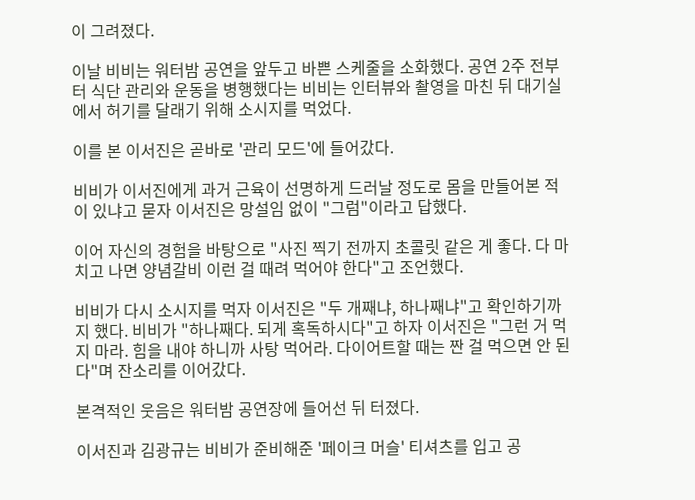이 그려졌다.

이날 비비는 워터밤 공연을 앞두고 바쁜 스케줄을 소화했다. 공연 2주 전부터 식단 관리와 운동을 병행했다는 비비는 인터뷰와 촬영을 마친 뒤 대기실에서 허기를 달래기 위해 소시지를 먹었다.

이를 본 이서진은 곧바로 '관리 모드'에 들어갔다.

비비가 이서진에게 과거 근육이 선명하게 드러날 정도로 몸을 만들어본 적이 있냐고 묻자 이서진은 망설임 없이 "그럼"이라고 답했다.

이어 자신의 경험을 바탕으로 "사진 찍기 전까지 초콜릿 같은 게 좋다. 다 마치고 나면 양념갈비 이런 걸 때려 먹어야 한다"고 조언했다.

비비가 다시 소시지를 먹자 이서진은 "두 개째냐, 하나째냐"고 확인하기까지 했다. 비비가 "하나째다. 되게 혹독하시다"고 하자 이서진은 "그런 거 먹지 마라. 힘을 내야 하니까 사탕 먹어라. 다이어트할 때는 짠 걸 먹으면 안 된다"며 잔소리를 이어갔다.

본격적인 웃음은 워터밤 공연장에 들어선 뒤 터졌다.

이서진과 김광규는 비비가 준비해준 '페이크 머슬' 티셔츠를 입고 공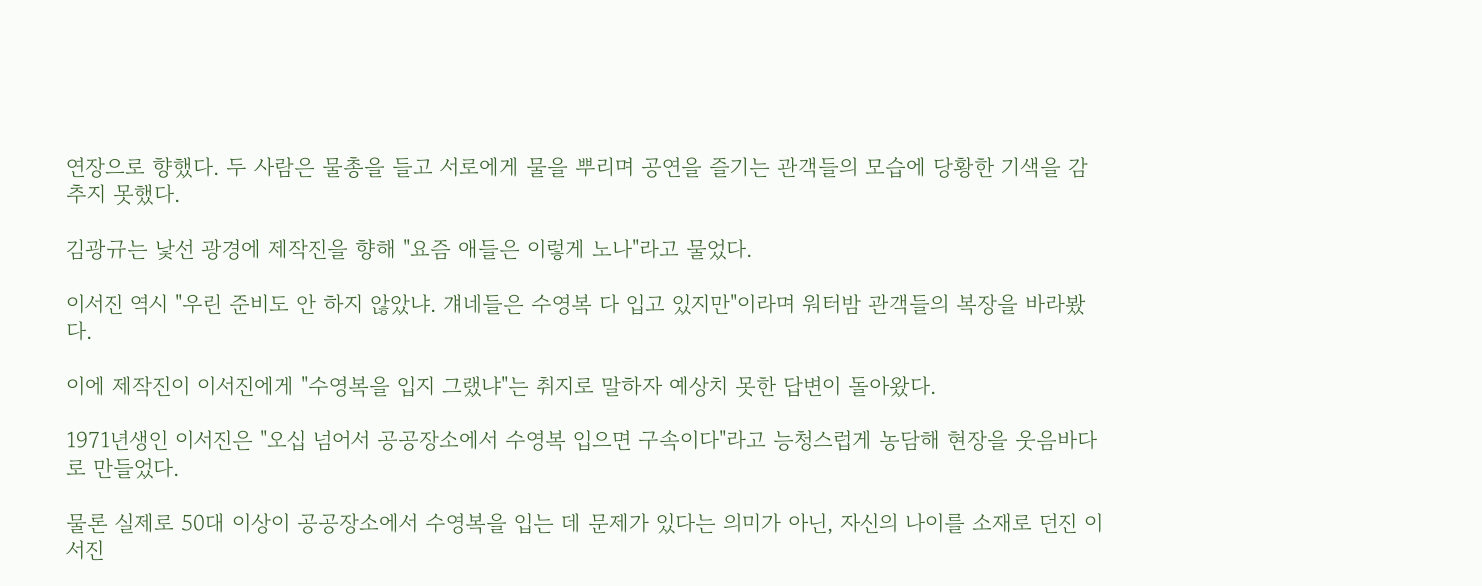연장으로 향했다. 두 사람은 물총을 들고 서로에게 물을 뿌리며 공연을 즐기는 관객들의 모습에 당황한 기색을 감추지 못했다.

김광규는 낯선 광경에 제작진을 향해 "요즘 애들은 이렇게 노나"라고 물었다.

이서진 역시 "우린 준비도 안 하지 않았냐. 걔네들은 수영복 다 입고 있지만"이라며 워터밤 관객들의 복장을 바라봤다.

이에 제작진이 이서진에게 "수영복을 입지 그랬냐"는 취지로 말하자 예상치 못한 답변이 돌아왔다.

1971년생인 이서진은 "오십 넘어서 공공장소에서 수영복 입으면 구속이다"라고 능청스럽게 농담해 현장을 웃음바다로 만들었다.

물론 실제로 50대 이상이 공공장소에서 수영복을 입는 데 문제가 있다는 의미가 아닌, 자신의 나이를 소재로 던진 이서진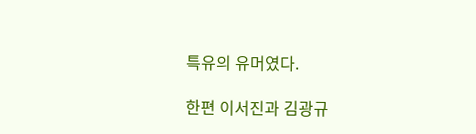특유의 유머였다.

한편 이서진과 김광규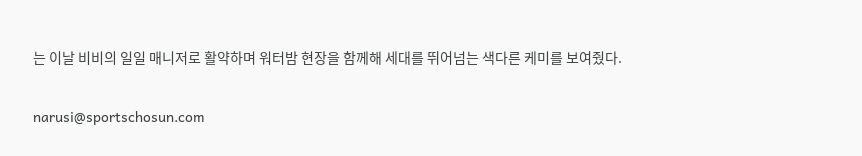는 이날 비비의 일일 매니저로 활약하며 워터밤 현장을 함께해 세대를 뛰어넘는 색다른 케미를 보여줬다.

narusi@sportschosun.com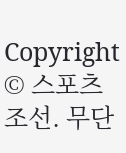Copyright © 스포츠조선. 무단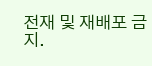전재 및 재배포 금지.